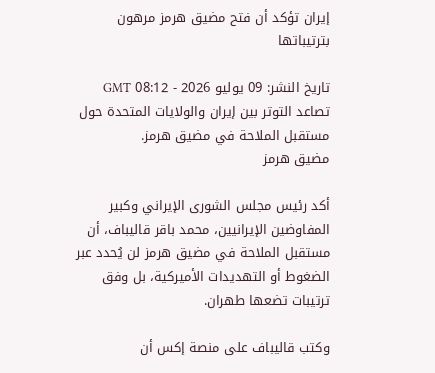إيران تؤكد أن فتح مضيق هرمز مرهون بترتيباتها

تاريخ النشر: 09 يوليو 2026 - 08:12 GMT
تصاعد التوتر بين إيران والولايات المتحدة حول مستقبل الملاحة في مضيق هرمز.
مضيق هرمز

أكد رئيس مجلس الشورى الإيراني وكبير المفاوضين الإيرانيين، محمد باقر قاليباف، أن مستقبل الملاحة في مضيق هرمز لن يُحدد عبر الضغوط أو التهديدات الأميركية، بل وفق ترتيبات تضعها طهران.

وكتب قاليباف على منصة إكس أن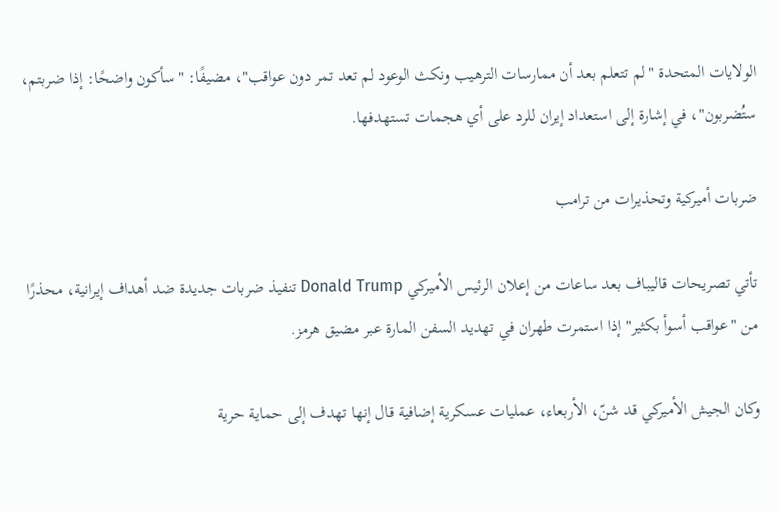الولايات المتحدة "لم تتعلم بعد أن ممارسات الترهيب ونكث الوعود لم تعد تمر دون عواقب"، مضيفًا: "سأكون واضحًا: إذا ضربتم، ستُضربون"، في إشارة إلى استعداد إيران للرد على أي هجمات تستهدفها.

ضربات أميركية وتحذيرات من ترامب

تأتي تصريحات قاليباف بعد ساعات من إعلان الرئيس الأميركي Donald Trump تنفيذ ضربات جديدة ضد أهداف إيرانية، محذرًا من "عواقب أسوأ بكثير" إذا استمرت طهران في تهديد السفن المارة عبر مضيق هرمز.

وكان الجيش الأميركي قد شنّ، الأربعاء، عمليات عسكرية إضافية قال إنها تهدف إلى حماية حرية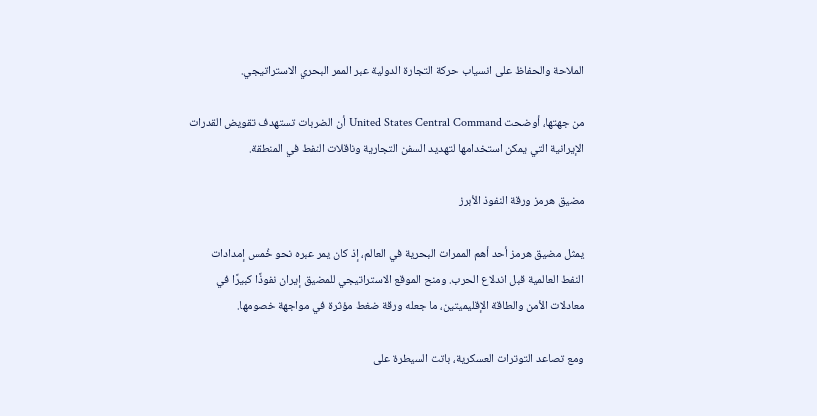الملاحة والحفاظ على انسياب حركة التجارة الدولية عبر الممر البحري الاستراتيجي.

من جهتها، أوضحت United States Central Command أن الضربات تستهدف تقويض القدرات الإيرانية التي يمكن استخدامها لتهديد السفن التجارية وناقلات النفط في المنطقة.

مضيق هرمز ورقة النفوذ الأبرز

يمثل مضيق هرمز أحد أهم الممرات البحرية في العالم، إذ كان يمر عبره نحو خُمس إمدادات النفط العالمية قبل اندلاع الحرب. ومنح الموقع الاستراتيجي للمضيق إيران نفوذًا كبيرًا في معادلات الأمن والطاقة الإقليميتين، ما جعله ورقة ضغط مؤثرة في مواجهة خصومها.

ومع تصاعد التوترات العسكرية، باتت السيطرة على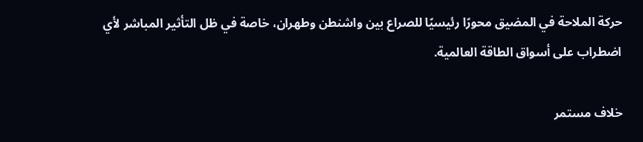حركة الملاحة في المضيق محورًا رئيسيًا للصراع بين واشنطن وطهران، خاصة في ظل التأثير المباشر لأي اضطراب على أسواق الطاقة العالمية.

خلاف مستمر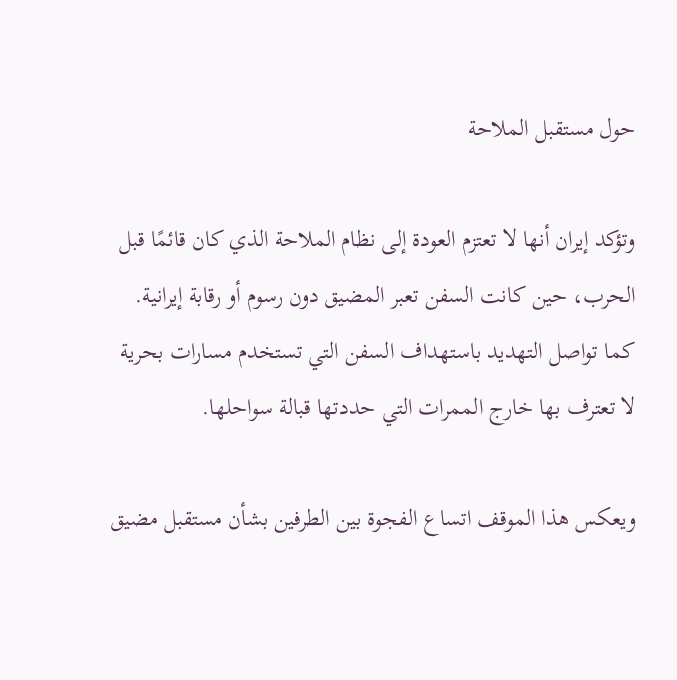حول مستقبل الملاحة

وتؤكد إيران أنها لا تعتزم العودة إلى نظام الملاحة الذي كان قائمًا قبل الحرب، حين كانت السفن تعبر المضيق دون رسوم أو رقابة إيرانية. كما تواصل التهديد باستهداف السفن التي تستخدم مسارات بحرية لا تعترف بها خارج الممرات التي حددتها قبالة سواحلها.

ويعكس هذا الموقف اتساع الفجوة بين الطرفين بشأن مستقبل مضيق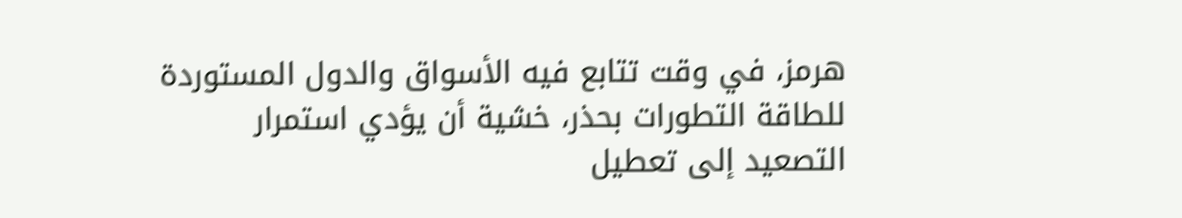هرمز، في وقت تتابع فيه الأسواق والدول المستوردة للطاقة التطورات بحذر، خشية أن يؤدي استمرار التصعيد إلى تعطيل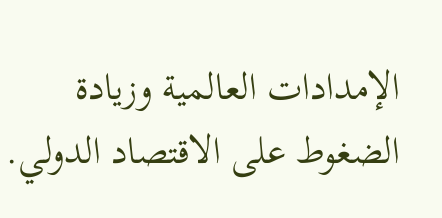الإمدادات العالمية وزيادة الضغوط على الاقتصاد الدولي.